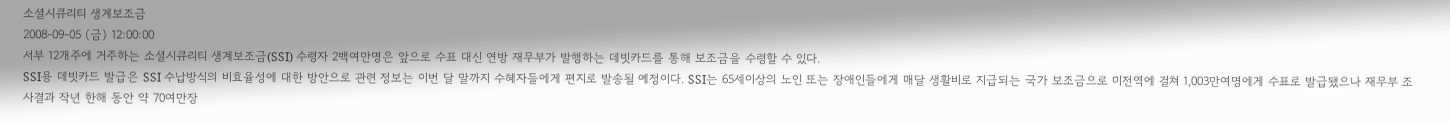소셜시큐리티 생계보조금
2008-09-05 (금) 12:00:00
서부 12개주에 거주하는 소셜시큐리티 생계보조금(SSI) 수령자 2백여만명은 앞으로 수표 대신 연방 재무부가 발행하는 데빗카드를 통해 보조금을 수령할 수 있다.
SSI용 데빗카드 발급은 SSI 수납방식의 비효율성에 대한 방안으로 관련 정보는 이번 달 말까지 수혜자들에게 편지로 발송될 예정이다. SSI는 65세이상의 노인 또는 장애인들에게 매달 생활비로 지급되는 국가 보조금으로 미전역에 걸쳐 1,003만여명에게 수표로 발급됐으나 재무부 조사결과 작년 한해 동안 약 70여만장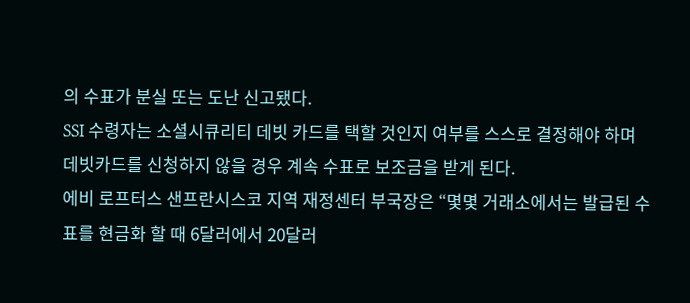의 수표가 분실 또는 도난 신고됐다.
SSI 수령자는 소셜시큐리티 데빗 카드를 택할 것인지 여부를 스스로 결정해야 하며 데빗카드를 신청하지 않을 경우 계속 수표로 보조금을 받게 된다.
에비 로프터스 샌프란시스코 지역 재정센터 부국장은 “몇몇 거래소에서는 발급된 수표를 현금화 할 때 6달러에서 20달러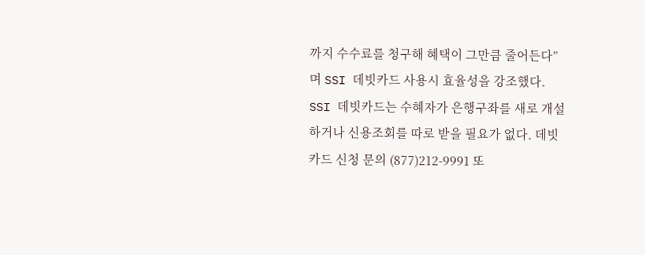까지 수수료를 청구해 혜택이 그만큼 줄어든다”며 SSI 데빗카드 사용시 효율성을 강조했다.
SSI 데빗카드는 수혜자가 은행구좌를 새로 개설하거나 신용조회를 따로 받을 필요가 없다. 데빗카드 신청 문의 (877)212-9991 또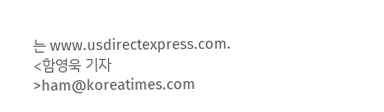는 www.usdirectexpress.com.
<함영욱 기자>ham@koreatimes.com